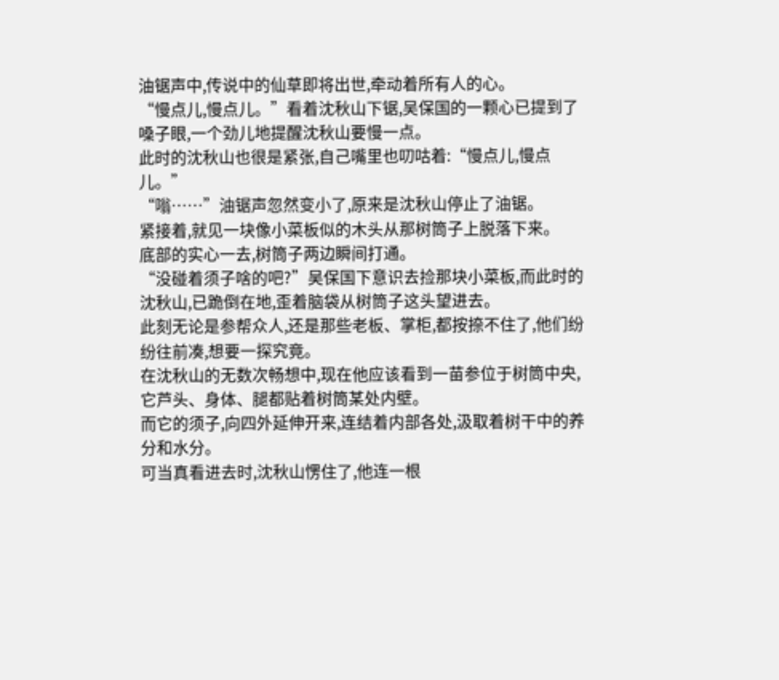油锯声中,传说中的仙草即将出世,牵动着所有人的心。
“慢点儿,慢点儿。”看着沈秋山下锯,吴保国的一颗心已提到了嗓子眼,一个劲儿地提醒沈秋山要慢一点。
此时的沈秋山也很是紧张,自己嘴里也叨咕着:“慢点儿,慢点儿。”
“嗡……”油锯声忽然变小了,原来是沈秋山停止了油锯。
紧接着,就见一块像小菜板似的木头从那树筒子上脱落下来。
底部的实心一去,树筒子两边瞬间打通。
“没碰着须子啥的吧?”吴保国下意识去捡那块小菜板,而此时的沈秋山,已跪倒在地,歪着脑袋从树筒子这头望进去。
此刻无论是参帮众人,还是那些老板、掌柜,都按捺不住了,他们纷纷往前凑,想要一探究竟。
在沈秋山的无数次畅想中,现在他应该看到一苗参位于树筒中央,它芦头、身体、腿都贴着树筒某处内壁。
而它的须子,向四外延伸开来,连结着内部各处,汲取着树干中的养分和水分。
可当真看进去时,沈秋山愣住了,他连一根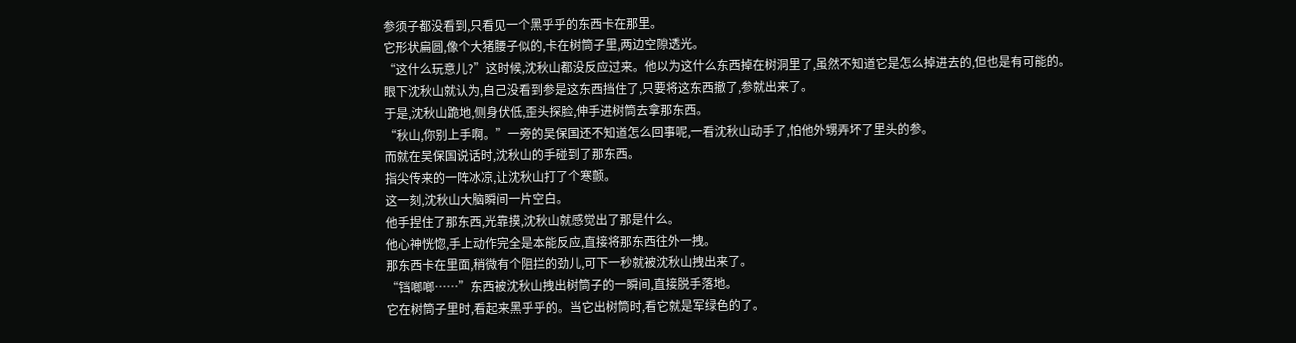参须子都没看到,只看见一个黑乎乎的东西卡在那里。
它形状扁圆,像个大猪腰子似的,卡在树筒子里,两边空隙透光。
“这什么玩意儿?”这时候,沈秋山都没反应过来。他以为这什么东西掉在树洞里了,虽然不知道它是怎么掉进去的,但也是有可能的。
眼下沈秋山就认为,自己没看到参是这东西挡住了,只要将这东西撤了,参就出来了。
于是,沈秋山跪地,侧身伏低,歪头探脸,伸手进树筒去拿那东西。
“秋山,你别上手啊。”一旁的吴保国还不知道怎么回事呢,一看沈秋山动手了,怕他外甥弄坏了里头的参。
而就在吴保国说话时,沈秋山的手碰到了那东西。
指尖传来的一阵冰凉,让沈秋山打了个寒颤。
这一刻,沈秋山大脑瞬间一片空白。
他手捏住了那东西,光靠摸,沈秋山就感觉出了那是什么。
他心神恍惚,手上动作完全是本能反应,直接将那东西往外一拽。
那东西卡在里面,稍微有个阻拦的劲儿,可下一秒就被沈秋山拽出来了。
“铛啷啷……”东西被沈秋山拽出树筒子的一瞬间,直接脱手落地。
它在树筒子里时,看起来黑乎乎的。当它出树筒时,看它就是军绿色的了。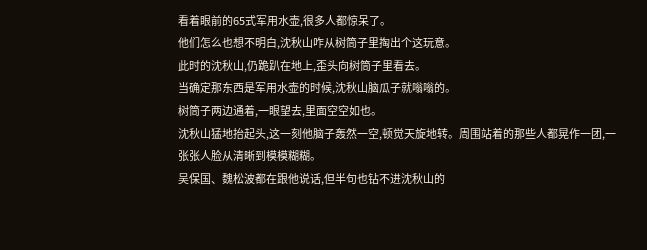看着眼前的65式军用水壶,很多人都惊呆了。
他们怎么也想不明白,沈秋山咋从树筒子里掏出个这玩意。
此时的沈秋山,仍跪趴在地上,歪头向树筒子里看去。
当确定那东西是军用水壶的时候,沈秋山脑瓜子就嗡嗡的。
树筒子两边通着,一眼望去,里面空空如也。
沈秋山猛地抬起头,这一刻他脑子轰然一空,顿觉天旋地转。周围站着的那些人都晃作一团,一张张人脸从清晰到模模糊糊。
吴保国、魏松波都在跟他说话,但半句也钻不进沈秋山的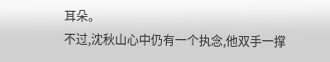耳朵。
不过,沈秋山心中仍有一个执念,他双手一撑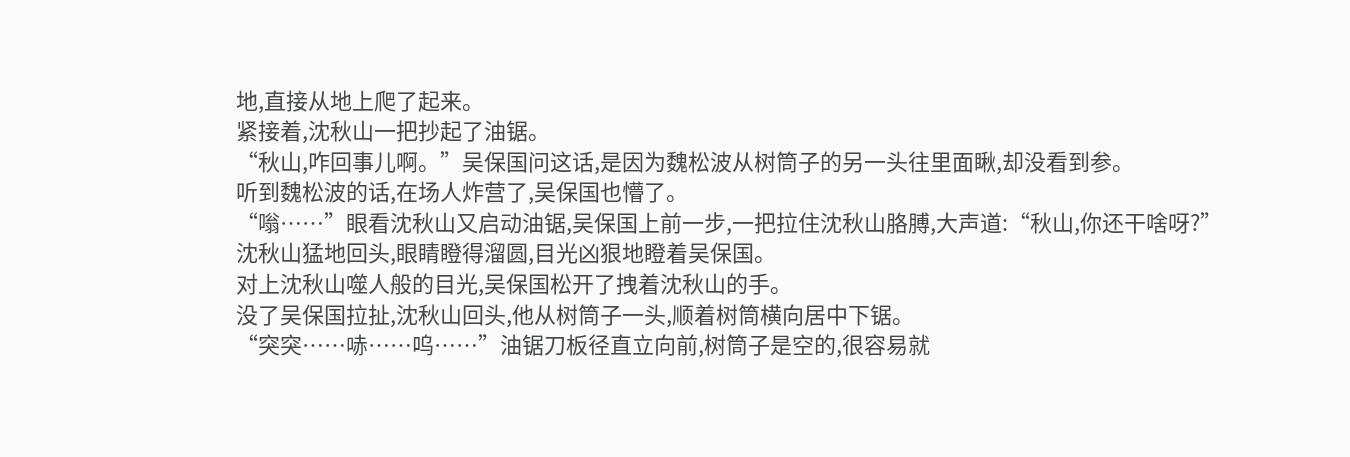地,直接从地上爬了起来。
紧接着,沈秋山一把抄起了油锯。
“秋山,咋回事儿啊。”吴保国问这话,是因为魏松波从树筒子的另一头往里面瞅,却没看到参。
听到魏松波的话,在场人炸营了,吴保国也懵了。
“嗡……”眼看沈秋山又启动油锯,吴保国上前一步,一把拉住沈秋山胳膊,大声道:“秋山,你还干啥呀?”
沈秋山猛地回头,眼睛瞪得溜圆,目光凶狠地瞪着吴保国。
对上沈秋山噬人般的目光,吴保国松开了拽着沈秋山的手。
没了吴保国拉扯,沈秋山回头,他从树筒子一头,顺着树筒横向居中下锯。
“突突……哧……呜……”油锯刀板径直立向前,树筒子是空的,很容易就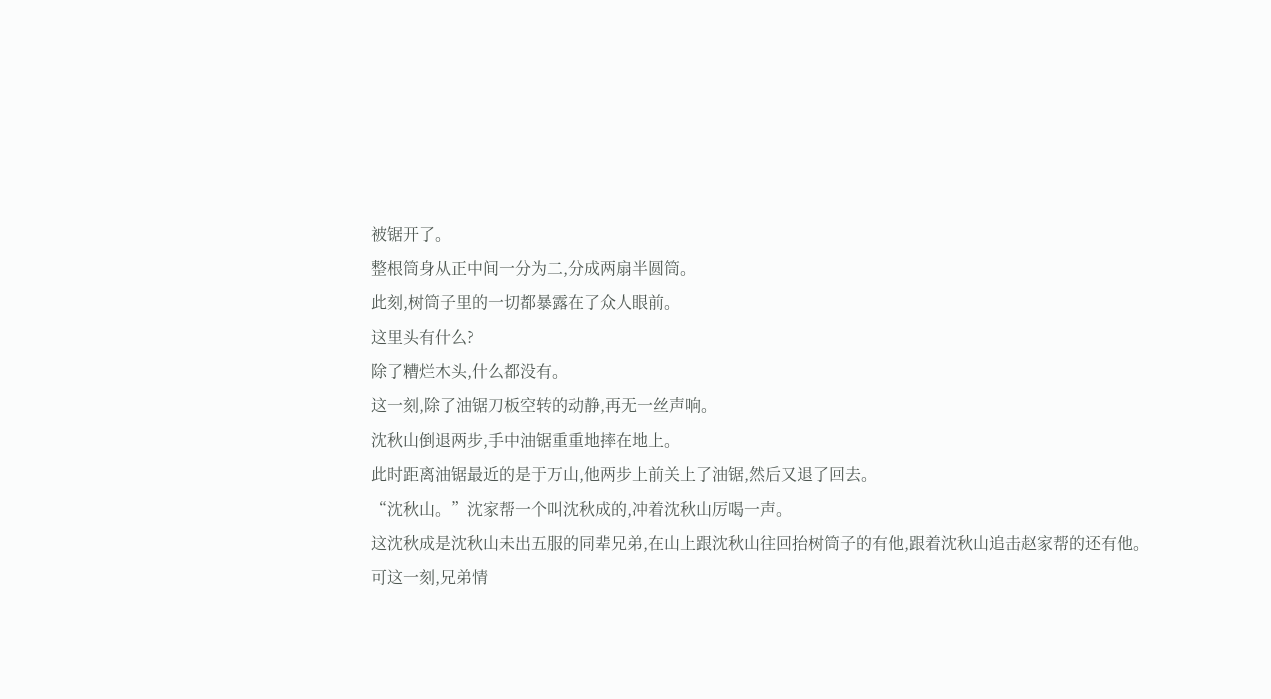被锯开了。
整根筒身从正中间一分为二,分成两扇半圆筒。
此刻,树筒子里的一切都暴露在了众人眼前。
这里头有什么?
除了糟烂木头,什么都没有。
这一刻,除了油锯刀板空转的动静,再无一丝声响。
沈秋山倒退两步,手中油锯重重地摔在地上。
此时距离油锯最近的是于万山,他两步上前关上了油锯,然后又退了回去。
“沈秋山。”沈家帮一个叫沈秋成的,冲着沈秋山厉喝一声。
这沈秋成是沈秋山未出五服的同辈兄弟,在山上跟沈秋山往回抬树筒子的有他,跟着沈秋山追击赵家帮的还有他。
可这一刻,兄弟情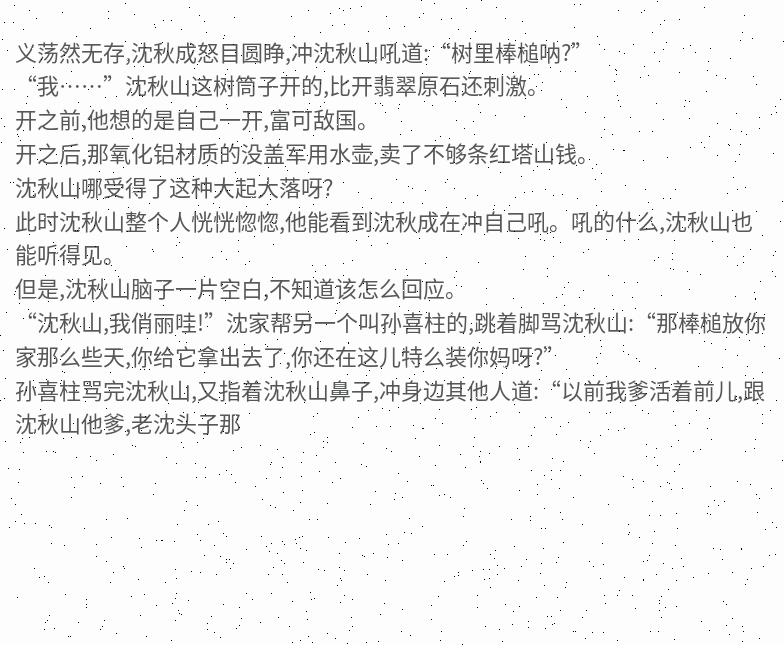义荡然无存,沈秋成怒目圆睁,冲沈秋山吼道:“树里棒槌呐?”
“我……”沈秋山这树筒子开的,比开翡翠原石还刺激。
开之前,他想的是自己一开,富可敌国。
开之后,那氧化铝材质的没盖军用水壶,卖了不够条红塔山钱。
沈秋山哪受得了这种大起大落呀?
此时沈秋山整个人恍恍惚惚,他能看到沈秋成在冲自己吼。吼的什么,沈秋山也能听得见。
但是,沈秋山脑子一片空白,不知道该怎么回应。
“沈秋山,我俏丽哇!”沈家帮另一个叫孙喜柱的,跳着脚骂沈秋山:“那棒槌放你家那么些天,你给它拿出去了,你还在这儿特么装你妈呀?”
孙喜柱骂完沈秋山,又指着沈秋山鼻子,冲身边其他人道:“以前我爹活着前儿,跟沈秋山他爹,老沈头子那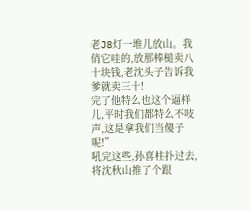老J8灯一堆儿放山。我俏它哇的,放那棒槌卖八十块钱,老沈头子告诉我爹就卖三十!
完了他特么也这个逼样儿,平时我们都特么不吱声,这是拿我们当傻子呢!”
吼完这些,孙喜柱扑过去,将沈秋山推了个跟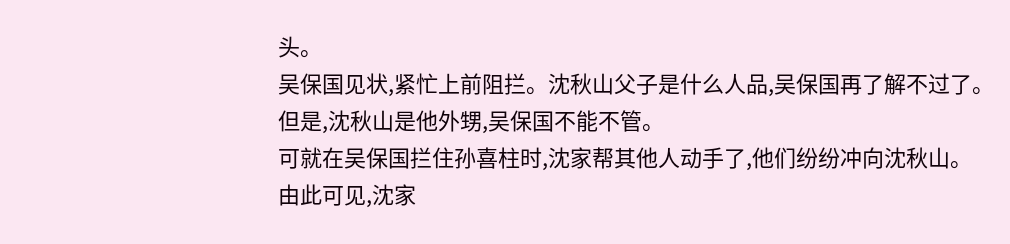头。
吴保国见状,紧忙上前阻拦。沈秋山父子是什么人品,吴保国再了解不过了。
但是,沈秋山是他外甥,吴保国不能不管。
可就在吴保国拦住孙喜柱时,沈家帮其他人动手了,他们纷纷冲向沈秋山。
由此可见,沈家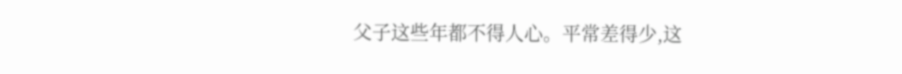父子这些年都不得人心。平常差得少,这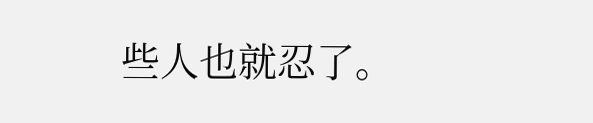些人也就忍了。